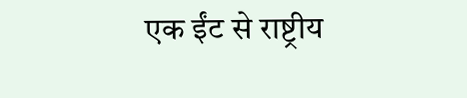एक ईंट से राष्ट्रीय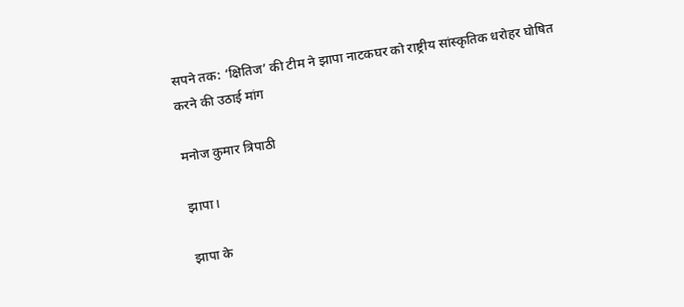सपने तक: ‘क्षितिज’ की टीम ने झापा नाटकघर को राष्ट्रीय सांस्कृतिक धरोहर घोषित करने की उठाई मांग

मनोज कुमार त्रिपाठी

झापा।

झापा के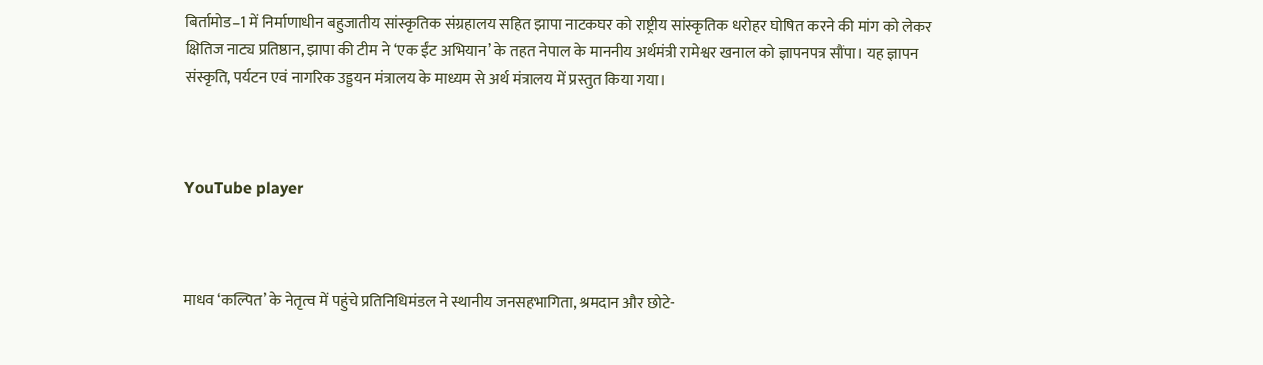बिर्तामोड–1 में निर्माणाधीन बहुजातीय सांस्कृतिक संग्रहालय सहित झापा नाटकघर को राष्ट्रीय सांस्कृतिक धरोहर घोषित करने की मांग को लेकर क्षितिज नाट्य प्रतिष्ठान, झापा की टीम ने ‘एक ईंट अभियान’ के तहत नेपाल के माननीय अर्थमंत्री रामेश्वर खनाल को ज्ञापनपत्र सौंपा। यह ज्ञापन संस्कृति, पर्यटन एवं नागरिक उड्डयन मंत्रालय के माध्यम से अर्थ मंत्रालय में प्रस्तुत किया गया।



YouTube player



माधव ‘कल्पित’ के नेतृत्व में पहुंचे प्रतिनिधिमंडल ने स्थानीय जनसहभागिता, श्रमदान और छोटे-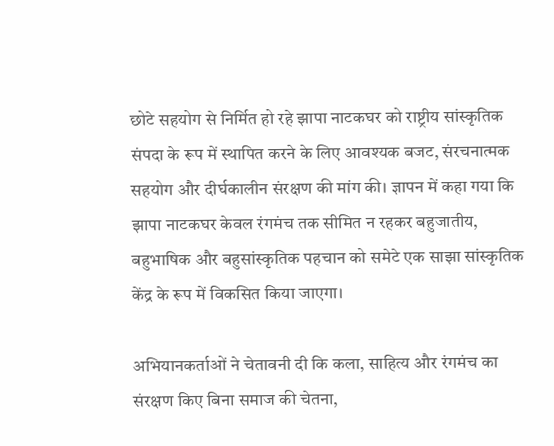छोटे सहयोग से निर्मित हो रहे झापा नाटकघर को राष्ट्रीय सांस्कृतिक संपदा के रूप में स्थापित करने के लिए आवश्यक बजट, संरचनात्मक सहयोग और दीर्घकालीन संरक्षण की मांग की। ज्ञापन में कहा गया कि झापा नाटकघर केवल रंगमंच तक सीमित न रहकर बहुजातीय, बहुभाषिक और बहुसांस्कृतिक पहचान को समेटे एक साझा सांस्कृतिक केंद्र के रूप में विकसित किया जाएगा।

अभियानकर्ताओं ने चेतावनी दी कि कला, साहित्य और रंगमंच का संरक्षण किए बिना समाज की चेतना,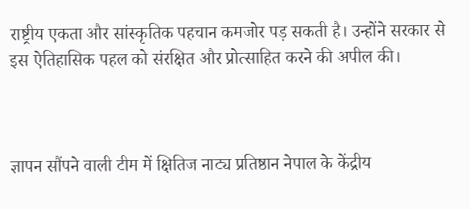राष्ट्रीय एकता और सांस्कृतिक पहचान कमजोर पड़ सकती है। उन्होंने सरकार से इस ऐतिहासिक पहल को संरक्षित और प्रोत्साहित करने की अपील की।



ज्ञापन सौंपने वाली टीम में क्षितिज नाट्य प्रतिष्ठान नेपाल के केंद्रीय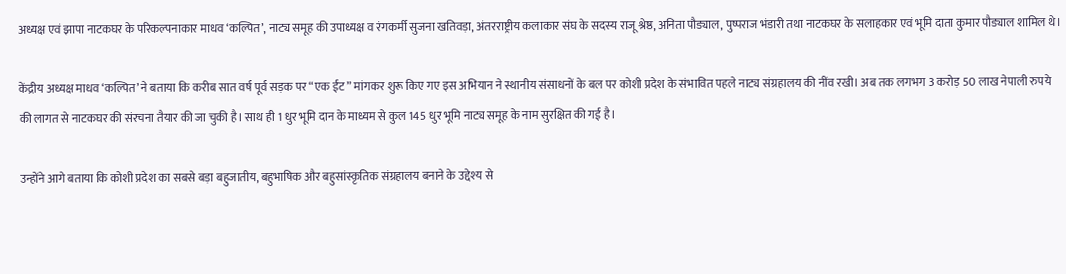अध्यक्ष एवं झापा नाटकघर के परिकल्पनाकार माधव ‘कल्पित’, नाट्य समूह की उपाध्यक्ष व रंगकर्मी सुजना खतिवड़ा, अंतरराष्ट्रीय कलाकार संघ के सदस्य राजू श्रेष्ठ, अनिता पौड्याल, पुष्पराज भंडारी तथा नाटकघर के सलाहकार एवं भूमि दाता कुमार पौड्याल शामिल थे।

केंद्रीय अध्यक्ष माधव ‘कल्पित’ ने बताया कि करीब सात वर्ष पूर्व सड़क पर “एक ईंट” मांगकर शुरू किए गए इस अभियान ने स्थानीय संसाधनों के बल पर कोशी प्रदेश के संभावित पहले नाट्य संग्रहालय की नींव रखी। अब तक लगभग 3 करोड़ 50 लाख नेपाली रुपये की लागत से नाटकघर की संरचना तैयार की जा चुकी है। साथ ही 1 धुर भूमि दान के माध्यम से कुल 145 धुर भूमि नाट्य समूह के नाम सुरक्षित की गई है।

उन्होंने आगे बताया कि कोशी प्रदेश का सबसे बड़ा बहुजातीय, बहुभाषिक और बहुसांस्कृतिक संग्रहालय बनाने के उद्देश्य से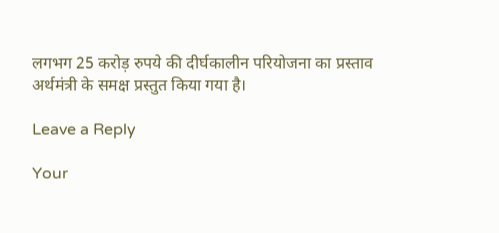लगभग 25 करोड़ रुपये की दीर्घकालीन परियोजना का प्रस्ताव अर्थमंत्री के समक्ष प्रस्तुत किया गया है।

Leave a Reply

Your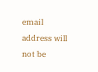email address will not be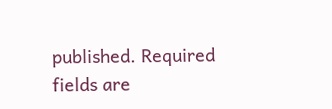published. Required fields are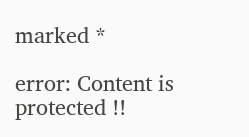marked *

error: Content is protected !!